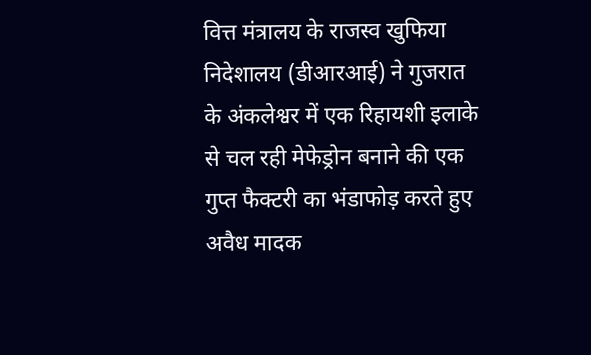वित्त मंत्रालय के राजस्व खुफिया निदेशालय (डीआरआई) ने गुजरात के अंकलेश्वर में एक रिहायशी इलाके से चल रही मेफेड्रोन बनाने की एक गुप्त फैक्टरी का भंडाफोड़ करते हुए अवैध मादक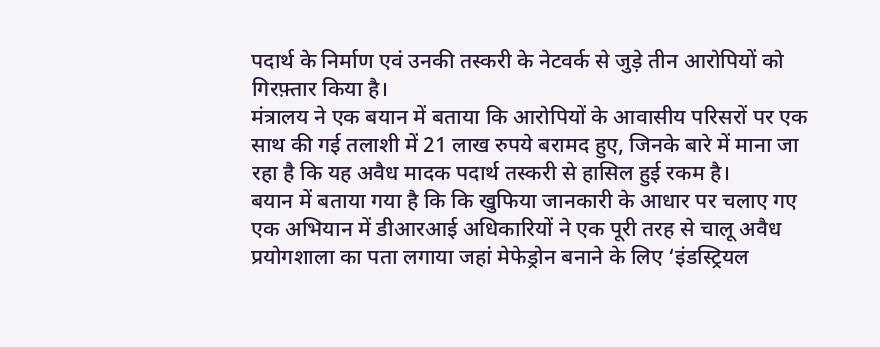पदार्थ के निर्माण एवं उनकी तस्करी के नेटवर्क से जुड़े तीन आरोपियों को गिरफ़्तार किया है।
मंत्रालय ने एक बयान में बताया कि आरोपियों के आवासीय परिसरों पर एक साथ की गई तलाशी में 21 लाख रुपये बरामद हुए, जिनके बारे में माना जा रहा है कि यह अवैध मादक पदार्थ तस्करी से हासिल हुई रकम है।
बयान में बताया गया है कि कि खुफिया जानकारी के आधार पर चलाए गए एक अभियान में डीआरआई अधिकारियों ने एक पूरी तरह से चालू अवैध प्रयोगशाला का पता लगाया जहां मेफेड्रोन बनाने के लिए ‘इंडस्ट्रियल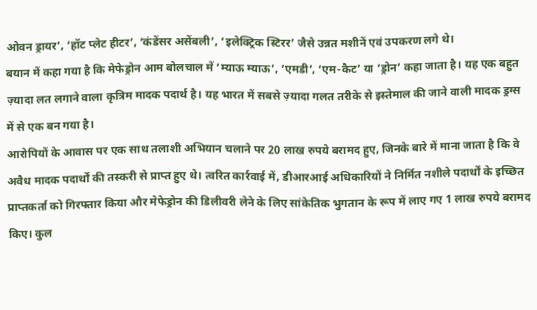ओवन ड्रायर’, ‘हॉट प्लेट हीटर’, ‘कंडेंसर असेंबली’, ‘इलेक्ट्रिक स्टिरर’ जैसे उन्नत मशीनें एवं उपकरण लगे थे।
बयान में कहा गया है कि मेफेड्रोन आम बोलचाल में ‘म्याऊ म्याऊ’, ‘एमडी’, ‘एम-कैट’ या ‘ड्रोन’ कहा जाता है। यह एक बहुत ज़्यादा लत लगाने वाला कृत्रिम मादक पदार्थ है। यह भारत में सबसे ज़्यादा गलत तरीके से इस्तेमाल की जाने वाली मादक ड्रग्स में से एक बन गया है।
आरोपियों के आवास पर एक साथ तलाशी अभियान चलाने पर 20 लाख रुपये बरामद हुए, जिनके बारे में माना जाता है कि वे अवैध मादक पदार्थों की तस्करी से प्राप्त हुए थे। त्वरित कार्रवाई में, डीआरआई अधिकारियों ने निर्मित नशीले पदार्थों के इच्छित प्राप्तकर्ता को गिरफ्तार किया और मेफेड्रोन की डिलीवरी लेने के लिए सांकेतिक भुगतान के रूप में लाए गए 1 लाख रुपये बरामद किए। कुल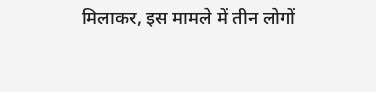मिलाकर, इस मामले में तीन लोगों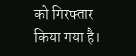को गिरफ्तार किया गया है।